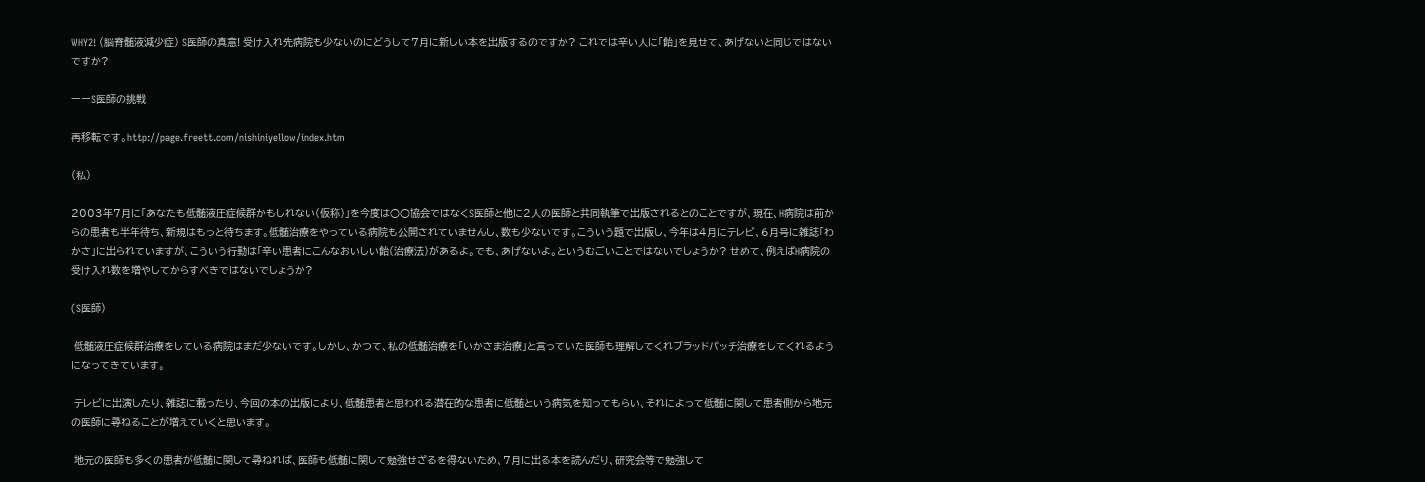WHY2! (脳脊髄液減少症) S医師の真意! 受け入れ先病院も少ないのにどうして7月に新しい本を出版するのですか? これでは辛い人に「飴」を見せて、あげないと同じではないですか?

ーーS医師の挑戦

再移転です。http://page.freett.com/nishiniyellow/index.htm

(私)

2003年7月に「あなたも低髄液圧症候群かもしれない(仮称)」を今度は○○協会ではなくS医師と他に2人の医師と共同執筆で出版されるとのことですが、現在、H病院は前からの患者も半年待ち、新規はもっと待ちます。低髄治療をやっている病院も公開されていませんし、数も少ないです。こういう題で出版し、今年は4月にテレビ、6月号に雑誌「わかさ」に出られていますが、こういう行動は「辛い患者にこんなおいしい飴(治療法)があるよ。でも、あげないよ。というむごいことではないでしょうか? せめて、例えばH病院の受け入れ数を増やしてからすべきではないでしょうか?

(S医師)

 低髄液圧症候群治療をしている病院はまだ少ないです。しかし、かつて、私の低髄治療を「いかさま治療」と言っていた医師も理解してくれブラッドパッチ治療をしてくれるようになってきています。

 テレビに出演したり、雑誌に載ったり、今回の本の出版により、低髄患者と思われる潜在的な患者に低髄という病気を知ってもらい、それによって低髄に関して患者側から地元の医師に尋ねることが増えていくと思います。

 地元の医師も多くの患者が低髄に関して尋ねれば、医師も低髄に関して勉強せざるを得ないため、7月に出る本を読んだり、研究会等で勉強して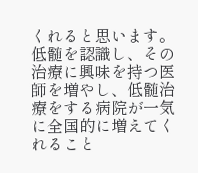くれると思います。低髄を認識し、その治療に興味を持つ医師を増やし、低髄治療をする病院が一気に全国的に増えてくれること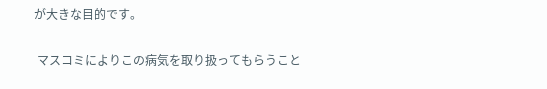が大きな目的です。

 マスコミによりこの病気を取り扱ってもらうこと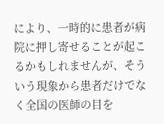により、一時的に患者が病院に押し寄せることが起こるかもしれませんが、そういう現象から患者だけでなく全国の医師の目を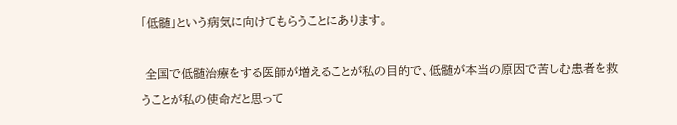「低髄」という病気に向けてもらうことにあります。

 全国で低髄治療をする医師が増えることが私の目的で、低髄が本当の原因で苦しむ患者を救うことが私の使命だと思って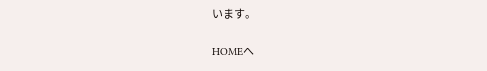います。

HOMEへ